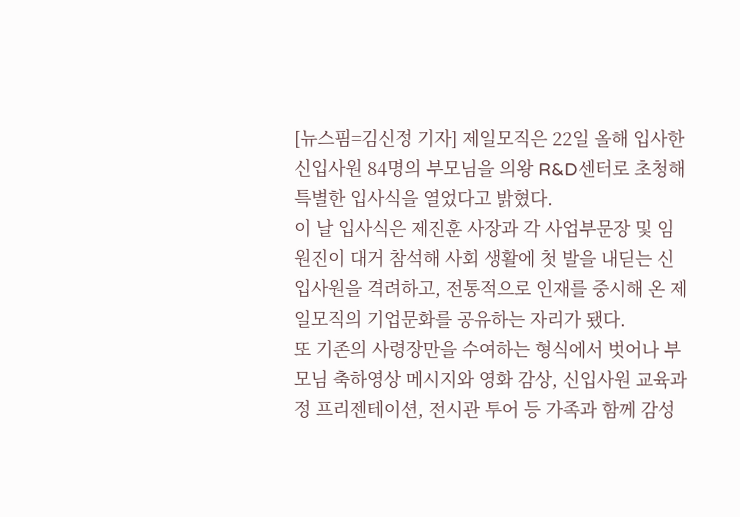[뉴스핌=김신정 기자] 제일모직은 22일 올해 입사한 신입사원 84명의 부모님을 의왕 R&D센터로 초청해 특별한 입사식을 열었다고 밝혔다.
이 날 입사식은 제진훈 사장과 각 사업부문장 및 임원진이 대거 참석해 사회 생활에 첫 발을 내딛는 신입사원을 격려하고, 전통적으로 인재를 중시해 온 제일모직의 기업문화를 공유하는 자리가 됐다.
또 기존의 사령장만을 수여하는 형식에서 벗어나 부모님 축하영상 메시지와 영화 감상, 신입사원 교육과정 프리젠테이션, 전시관 투어 등 가족과 함께 감성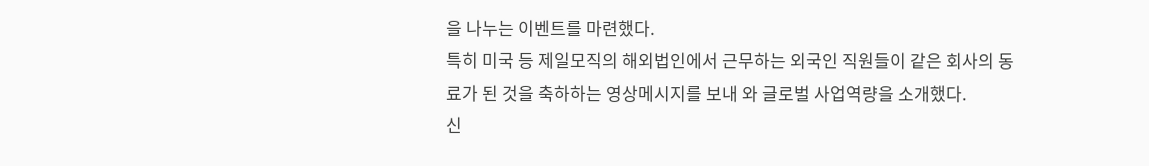을 나누는 이벤트를 마련했다.
특히 미국 등 제일모직의 해외법인에서 근무하는 외국인 직원들이 같은 회사의 동료가 된 것을 축하하는 영상메시지를 보내 와 글로벌 사업역량을 소개했다.
신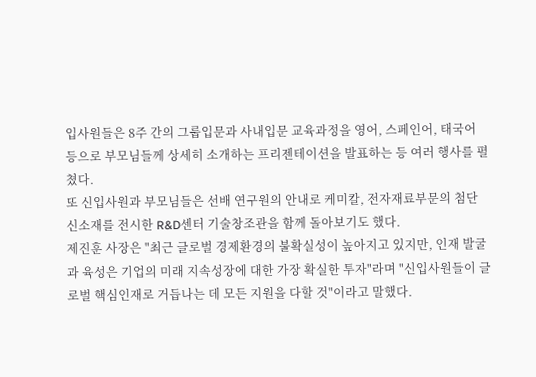입사원들은 8주 간의 그룹입문과 사내입문 교육과정을 영어, 스페인어, 태국어 등으로 부모님들께 상세히 소개하는 프리젠테이션을 발표하는 등 여러 행사를 펼쳤다.
또 신입사원과 부모님들은 선배 연구원의 안내로 케미칼, 전자재료부문의 첨단 신소재를 전시한 R&D센터 기술창조관을 함께 돌아보기도 했다.
제진훈 사장은 "최근 글로벌 경제환경의 불확실성이 높아지고 있지만, 인재 발굴과 육성은 기업의 미래 지속성장에 대한 가장 확실한 투자"라며 "신입사원들이 글로벌 핵심인재로 거듭나는 데 모든 지원을 다할 것"이라고 말했다.